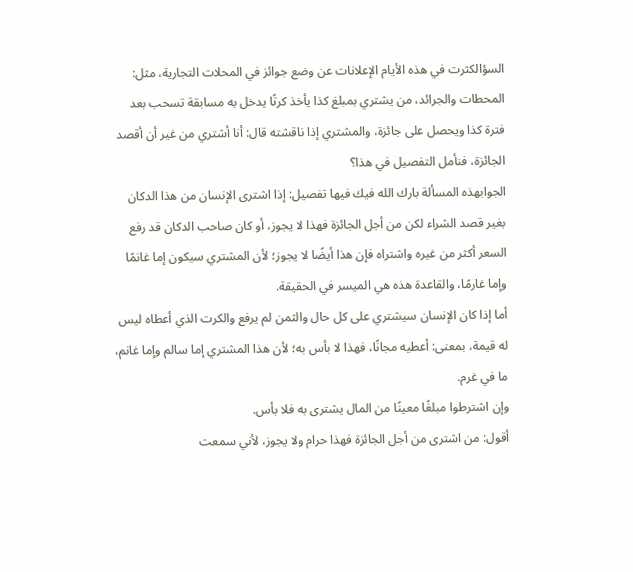السؤالكثرت في هذه الأيام الإعلانات عن وضع جوائز في المحلات التجارية، مثل: المحطات والجرائد، من يشتري بمبلغ كذا يأخذ كرتًا يدخل به مسابقة تسحب بعد فترة كذا ويحصل على جائزة، والمشتري إذا ناقشته قال: أنا أشتري من غير أن أقصد الجائزة، فنأمل التفصيل في هذا؟
الجوابهذه المسألة بارك الله فيك فيها تفصيل: إذا اشترى الإنسان من هذا الدكان بغير قصد الشراء لكن من أجل الجائزة فهذا لا يجوز، أو كان صاحب الدكان قد رفع السعر أكثر من غيره واشتراه فإن هذا أيضًا لا يجوز؛ لأن المشتري سيكون إما غانمًا وإما غارمًا، والقاعدة هذه هي الميسر في الحقيقة.
أما إذا كان الإنسان سيشتري على كل حال والثمن لم يرفع والكرت الذي أعطاه ليس له قيمة، بمعنى: أعطيه مجانًا، فهذا لا بأس به؛ لأن هذا المشتري إما سالم وإما غانم، ما في غرم.
وإن اشترطوا مبلغًا معينًا من المال يشترى به فلا بأس.
أقول: من اشترى من أجل الجائزة فهذا حرام ولا يجوز، لأني سمعت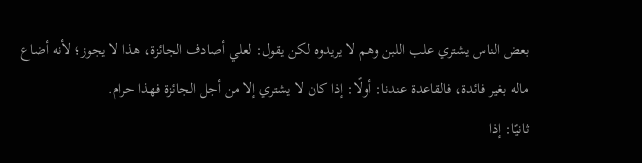بعض الناس يشتري علب اللبن وهم لا يريدوه لكن يقول: لعلي أصادف الجائزة، هذا لا يجوز؛ لأنه أضاع ماله بغير فائدة، فالقاعدة عندنا: أولًا: إذا كان لا يشتري إلا من أجل الجائزة فهذا حرام.
ثانيًا: إذا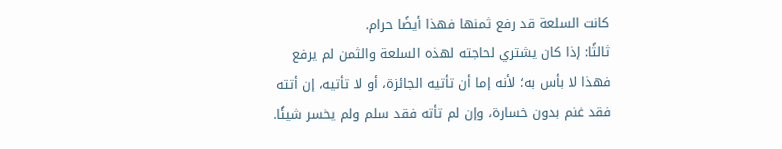كانت السلعة قد رفع ثمنها فهذا أيضًا حرام.
ثالثًا: إذا كان يشتري لحاجته لهذه السلعة والثمن لم يرفع فهذا لا بأس به؛ لأنه إما أن تأتيه الجائزة، أو لا تأتيه، إن أتته فقد غنم بدون خسارة، وإن لم تأته فقد سلم ولم يخسر شيئًا.